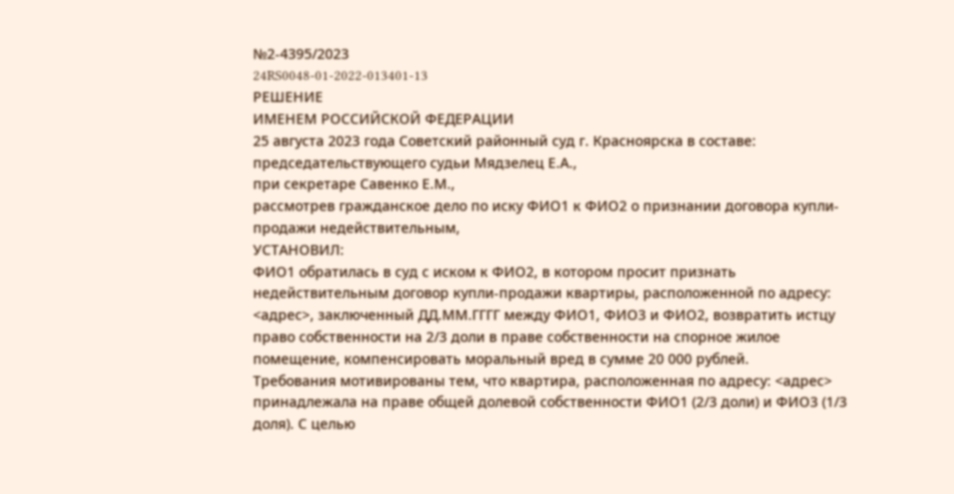№2-4395/2023
24RS0048-01-2022-013401-13
РЕШЕНИЕ
ИМЕНЕМ РОССИЙСКОЙ ФЕДЕРАЦИИ
25 августа 2023 года Советский районный суд г. Красноярска в составе:
председательствующего судьи Мядзелец Е.А.,
при секретаре Савенко Е.М.,
рассмотрев гражданское дело по иску ФИО1 к ФИО2 о признании договора купли-продажи недействительным,
УСТАНОВИЛ:
ФИО1 обратилась в суд с иском к ФИО2, в котором просит признать недействительным договор купли-продажи квартиры, расположенной по адресу: <адрес>, заключенный ДД.ММ.ГГГГ между ФИО1, ФИО3 и ФИО2, возвратить истцу право собственности на 2/3 доли в праве собственности на спорное жилое помещение, компенсировать моральный вред в сумме 20 000 рублей.
Требования мотивированы тем, что квартира, расположенная по адресу: <адрес> принадлежала на праве общей долевой собственности ФИО1 (2/3 доли) и ФИО3 (1/3 доля). С целью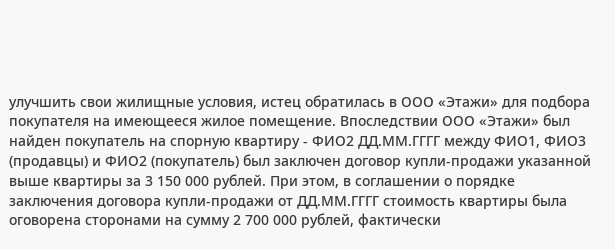улучшить свои жилищные условия, истец обратилась в ООО «Этажи» для подбора покупателя на имеющееся жилое помещение. Впоследствии ООО «Этажи» был найден покупатель на спорную квартиру - ФИО2 ДД.ММ.ГГГГ между ФИО1, ФИО3 (продавцы) и ФИО2 (покупатель) был заключен договор купли-продажи указанной выше квартиры за 3 150 000 рублей. При этом, в соглашении о порядке заключения договора купли-продажи от ДД.ММ.ГГГГ стоимость квартиры была оговорена сторонами на сумму 2 700 000 рублей, фактически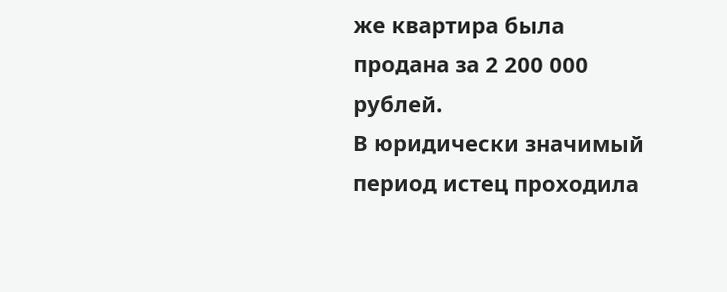же квартира была продана за 2 200 000 рублей.
В юридически значимый период истец проходила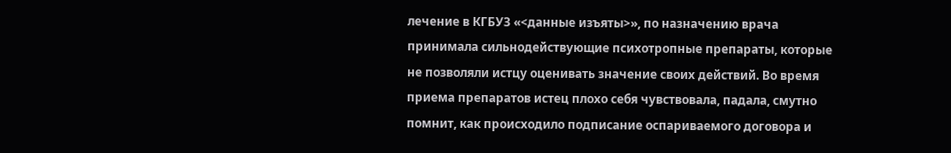лечение в КГБУЗ «<данные изъяты>», по назначению врача принимала сильнодействующие психотропные препараты, которые не позволяли истцу оценивать значение своих действий. Во время приема препаратов истец плохо себя чувствовала, падала, смутно помнит, как происходило подписание оспариваемого договора и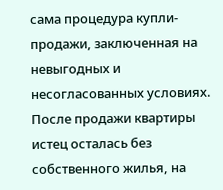сама процедура купли-продажи, заключенная на невыгодных и несогласованных условиях.
После продажи квартиры истец осталась без собственного жилья, на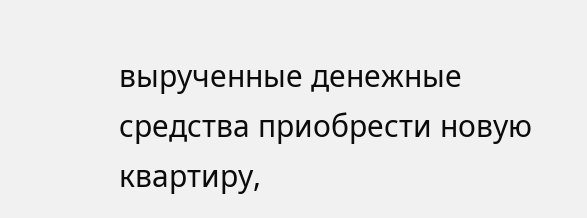вырученные денежные средства приобрести новую квартиру,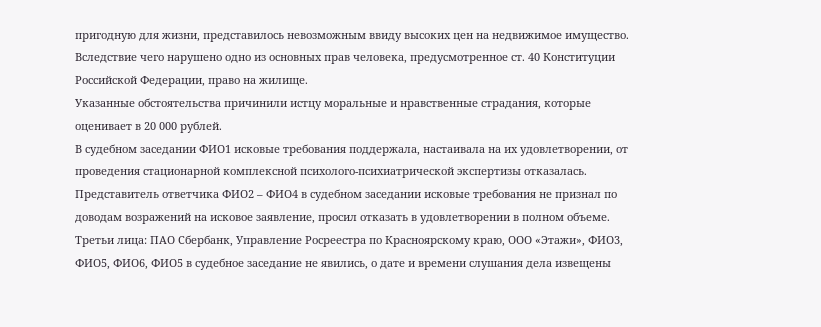пригодную для жизни, представилось невозможным ввиду высоких цен на недвижимое имущество. Вследствие чего нарушено одно из основных прав человека, предусмотренное ст. 40 Конституции Российской Федерации, право на жилище.
Указанные обстоятельства причинили истцу моральные и нравственные страдания, которые оценивает в 20 000 рублей.
В судебном заседании ФИО1 исковые требования поддержала, настаивала на их удовлетворении, от проведения стационарной комплексной психолого-психиатрической экспертизы отказалась.
Представитель ответчика ФИО2 – ФИО4 в судебном заседании исковые требования не признал по доводам возражений на исковое заявление, просил отказать в удовлетворении в полном объеме.
Третьи лица: ПАО Сбербанк, Управление Росреестра по Красноярскому краю, ООО «Этажи», ФИО3, ФИО5, ФИО6, ФИО5 в судебное заседание не явились, о дате и времени слушания дела извещены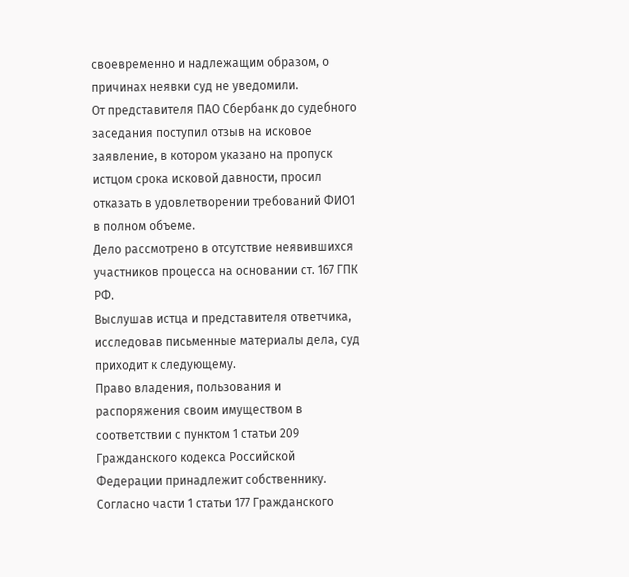своевременно и надлежащим образом, о причинах неявки суд не уведомили.
От представителя ПАО Сбербанк до судебного заседания поступил отзыв на исковое заявление, в котором указано на пропуск истцом срока исковой давности, просил отказать в удовлетворении требований ФИО1 в полном объеме.
Дело рассмотрено в отсутствие неявившихся участников процесса на основании ст. 167 ГПК РФ.
Выслушав истца и представителя ответчика, исследовав письменные материалы дела, суд приходит к следующему.
Право владения, пользования и распоряжения своим имуществом в соответствии с пунктом 1 статьи 209 Гражданского кодекса Российской Федерации принадлежит собственнику.
Согласно части 1 статьи 177 Гражданского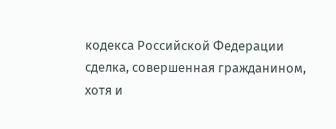кодекса Российской Федерации сделка, совершенная гражданином, хотя и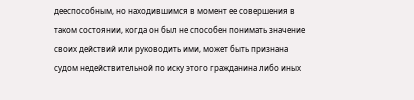дееспособным, но находившимся в момент ее совершения в таком состоянии, когда он был не способен понимать значение своих действий или руководить ими, может быть признана судом недействительной по иску этого гражданина либо иных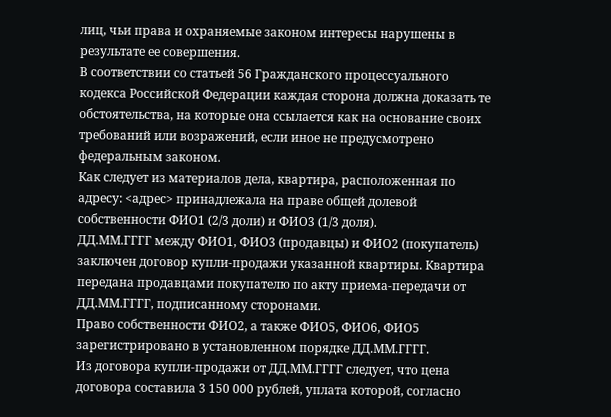лиц, чьи права и охраняемые законом интересы нарушены в результате ее совершения.
В соответствии со статьей 56 Гражданского процессуального кодекса Российской Федерации каждая сторона должна доказать те обстоятельства, на которые она ссылается как на основание своих требований или возражений, если иное не предусмотрено федеральным законом.
Как следует из материалов дела, квартира, расположенная по адресу: <адрес> принадлежала на праве общей долевой собственности ФИО1 (2/3 доли) и ФИО3 (1/3 доля).
ДД.ММ.ГГГГ между ФИО1, ФИО3 (продавцы) и ФИО2 (покупатель) заключен договор купли-продажи указанной квартиры. Квартира передана продавцами покупателю по акту приема-передачи от ДД.ММ.ГГГГ, подписанному сторонами.
Право собственности ФИО2, а также ФИО5, ФИО6, ФИО5 зарегистрировано в установленном порядке ДД.ММ.ГГГГ.
Из договора купли-продажи от ДД.ММ.ГГГГ следует, что цена договора составила 3 150 000 рублей, уплата которой, согласно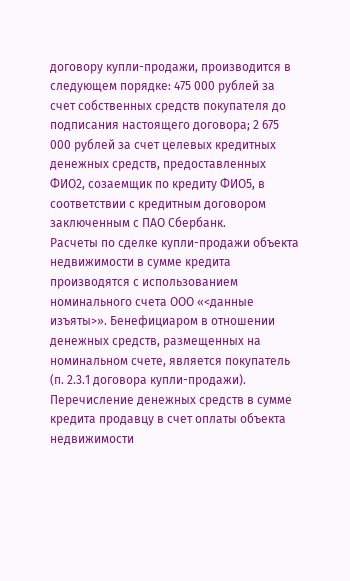договору купли-продажи, производится в следующем порядке: 475 000 рублей за счет собственных средств покупателя до подписания настоящего договора; 2 675 000 рублей за счет целевых кредитных денежных средств, предоставленных ФИО2, созаемщик по кредиту ФИО5, в соответствии с кредитным договором заключенным с ПАО Сбербанк.
Расчеты по сделке купли-продажи объекта недвижимости в сумме кредита производятся с использованием номинального счета ООО «<данные изъяты>». Бенефициаром в отношении денежных средств, размещенных на номинальном счете, является покупатель (п. 2.3.1 договора купли-продажи).
Перечисление денежных средств в сумме кредита продавцу в счет оплаты объекта недвижимости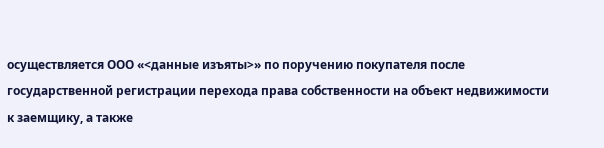осуществляется ООО «<данные изъяты>» по поручению покупателя после государственной регистрации перехода права собственности на объект недвижимости к заемщику, а также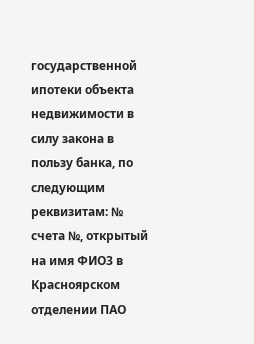государственной ипотеки объекта недвижимости в силу закона в пользу банка, по следующим реквизитам: № счета №, открытый на имя ФИО3 в Красноярском отделении ПАО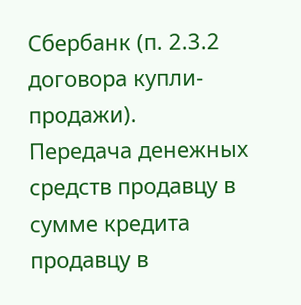Сбербанк (п. 2.3.2 договора купли-продажи).
Передача денежных средств продавцу в сумме кредита продавцу в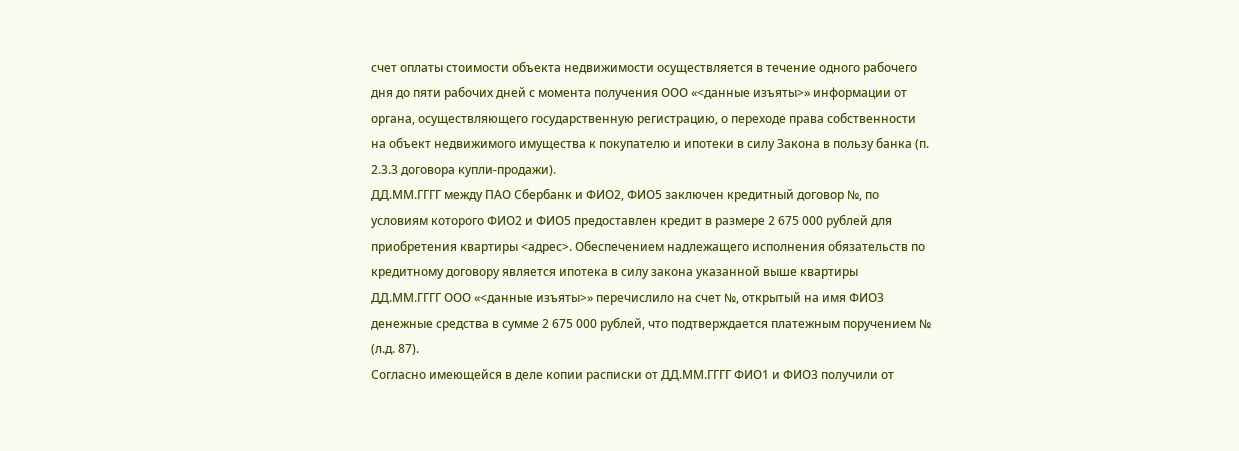счет оплаты стоимости объекта недвижимости осуществляется в течение одного рабочего дня до пяти рабочих дней с момента получения ООО «<данные изъяты>» информации от органа, осуществляющего государственную регистрацию, о переходе права собственности на объект недвижимого имущества к покупателю и ипотеки в силу Закона в пользу банка (п. 2.3.3 договора купли-продажи).
ДД.ММ.ГГГГ между ПАО Сбербанк и ФИО2, ФИО5 заключен кредитный договор №, по условиям которого ФИО2 и ФИО5 предоставлен кредит в размере 2 675 000 рублей для приобретения квартиры <адрес>. Обеспечением надлежащего исполнения обязательств по кредитному договору является ипотека в силу закона указанной выше квартиры
ДД.ММ.ГГГГ ООО «<данные изъяты>» перечислило на счет №, открытый на имя ФИО3 денежные средства в сумме 2 675 000 рублей, что подтверждается платежным поручением № (л.д. 87).
Согласно имеющейся в деле копии расписки от ДД.ММ.ГГГГ ФИО1 и ФИО3 получили от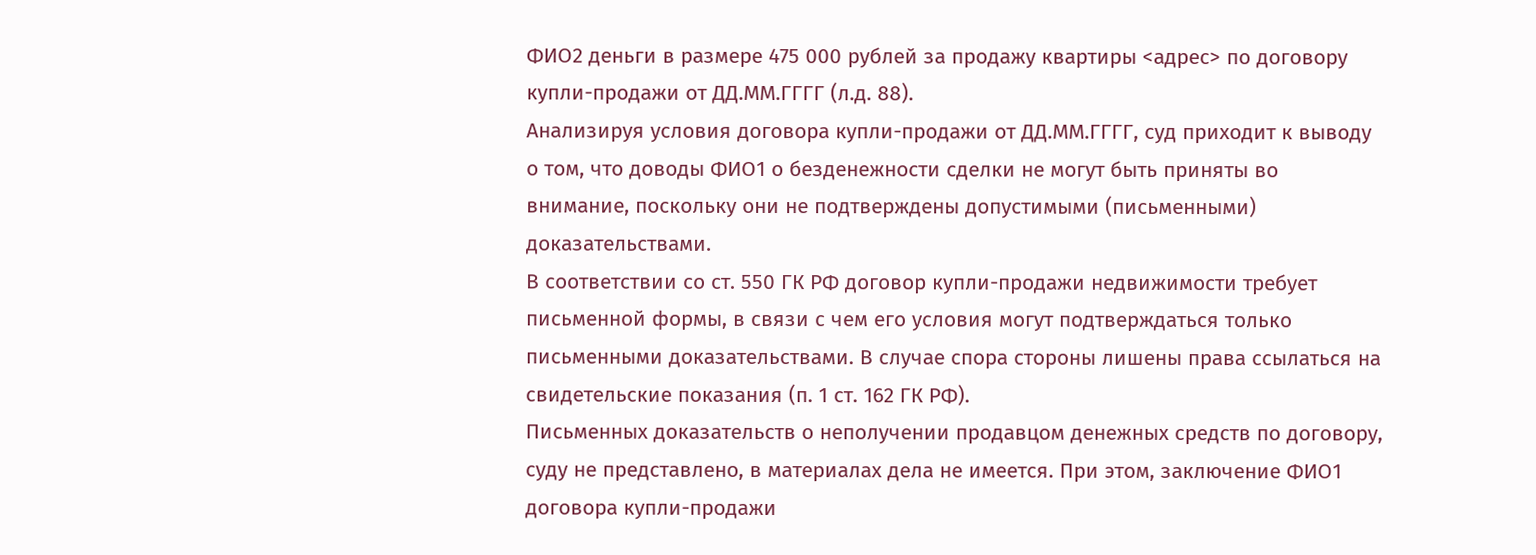ФИО2 деньги в размере 475 000 рублей за продажу квартиры <адрес> по договору купли-продажи от ДД.ММ.ГГГГ (л.д. 88).
Анализируя условия договора купли-продажи от ДД.ММ.ГГГГ, суд приходит к выводу о том, что доводы ФИО1 о безденежности сделки не могут быть приняты во внимание, поскольку они не подтверждены допустимыми (письменными) доказательствами.
В соответствии со ст. 550 ГК РФ договор купли-продажи недвижимости требует письменной формы, в связи с чем его условия могут подтверждаться только письменными доказательствами. В случае спора стороны лишены права ссылаться на свидетельские показания (п. 1 ст. 162 ГК РФ).
Письменных доказательств о неполучении продавцом денежных средств по договору, суду не представлено, в материалах дела не имеется. При этом, заключение ФИО1 договора купли-продажи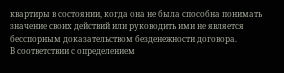квартиры в состоянии, когда она не была способна понимать значение своих действий или руководить ими не является бесспорным доказательством безденежности договора.
В соответствии с определением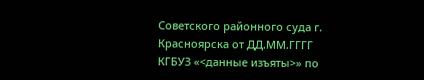Советского районного суда г. Красноярска от ДД.ММ.ГГГГ КГБУЗ «<данные изъяты>» по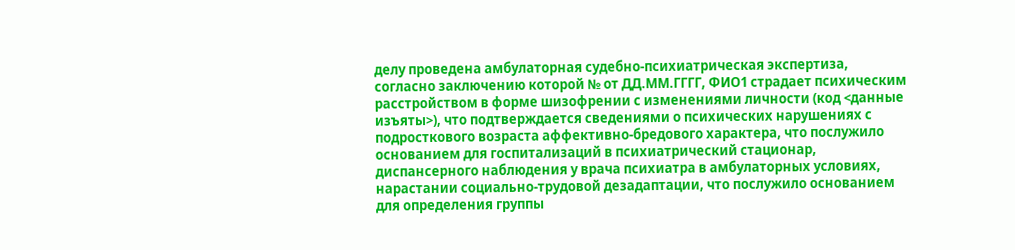делу проведена амбулаторная судебно-психиатрическая экспертиза, согласно заключению которой № от ДД.ММ.ГГГГ, ФИО1 страдает психическим расстройством в форме шизофрении с изменениями личности (код <данные изъяты>), что подтверждается сведениями о психических нарушениях с подросткового возраста аффективно-бредового характера, что послужило основанием для госпитализаций в психиатрический стационар, диспансерного наблюдения у врача психиатра в амбулаторных условиях, нарастании социально-трудовой дезадаптации, что послужило основанием для определения группы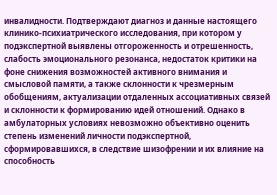инвалидности. Подтверждают диагноз и данные настоящего клинико-психиатрического исследования, при котором у подэкспертной выявлены отгороженность и отрешенность, слабость эмоционального резонанса, недостаток критики на фоне снижения возможностей активного внимания и смысловой памяти, а также склонности к чрезмерным обобщениям, актуализации отдаленных ассоциативных связей и склонности к формированию идей отношений. Однако в амбулаторных условиях невозможно объективно оценить степень изменений личности подэкспертной, сформировавшихся, в следствие шизофрении и их влияние на способность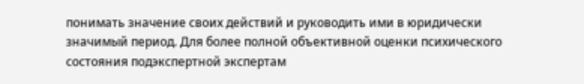понимать значение своих действий и руководить ими в юридически значимый период. Для более полной объективной оценки психического состояния подэкспертной экспертам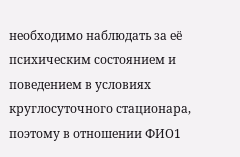необходимо наблюдать за её психическим состоянием и поведением в условиях круглосуточного стационара, поэтому в отношении ФИО1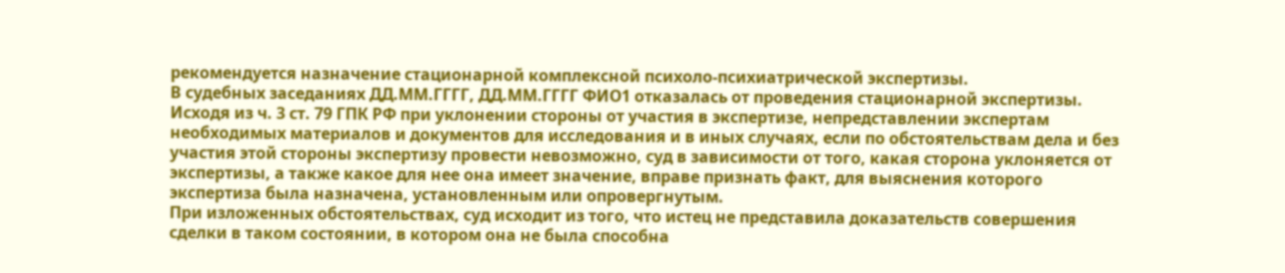рекомендуется назначение стационарной комплексной психоло-психиатрической экспертизы.
В судебных заседаниях ДД.ММ.ГГГГ, ДД.ММ.ГГГГ ФИО1 отказалась от проведения стационарной экспертизы.
Исходя из ч. 3 ст. 79 ГПК РФ при уклонении стороны от участия в экспертизе, непредставлении экспертам необходимых материалов и документов для исследования и в иных случаях, если по обстоятельствам дела и без участия этой стороны экспертизу провести невозможно, суд в зависимости от того, какая сторона уклоняется от экспертизы, а также какое для нее она имеет значение, вправе признать факт, для выяснения которого экспертиза была назначена, установленным или опровергнутым.
При изложенных обстоятельствах, суд исходит из того, что истец не представила доказательств совершения сделки в таком состоянии, в котором она не была способна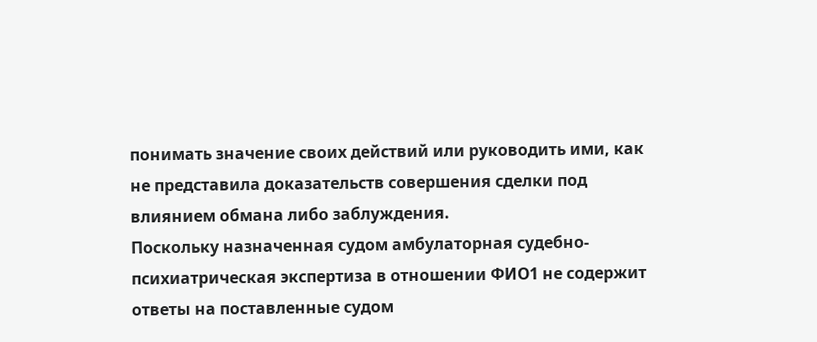понимать значение своих действий или руководить ими, как не представила доказательств совершения сделки под влиянием обмана либо заблуждения.
Поскольку назначенная судом амбулаторная судебно-психиатрическая экспертиза в отношении ФИО1 не содержит ответы на поставленные судом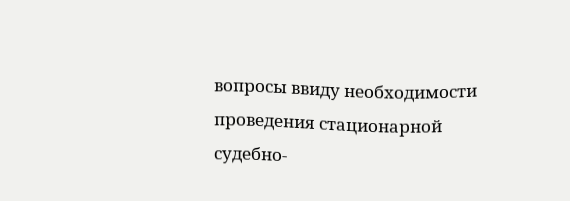вопросы ввиду необходимости проведения стационарной судебно-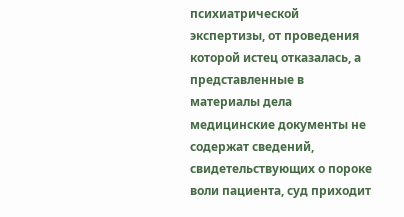психиатрической экспертизы, от проведения которой истец отказалась, а представленные в материалы дела медицинские документы не содержат сведений, свидетельствующих о пороке воли пациента, суд приходит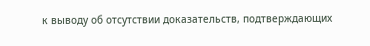к выводу об отсутствии доказательств, подтверждающих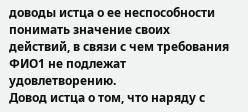доводы истца о ее неспособности понимать значение своих действий, в связи с чем требования ФИО1 не подлежат удовлетворению.
Довод истца о том, что наряду с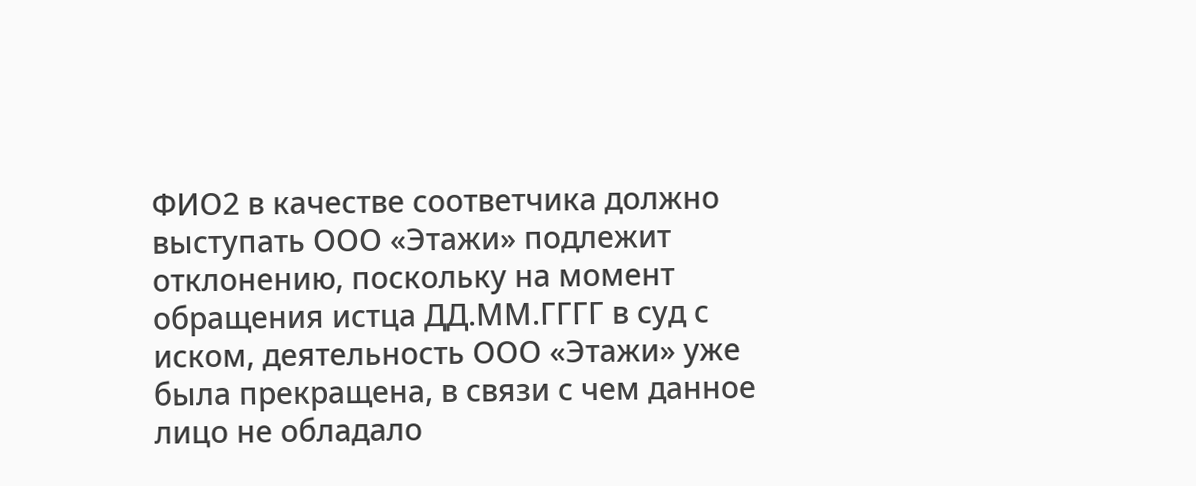ФИО2 в качестве соответчика должно выступать ООО «Этажи» подлежит отклонению, поскольку на момент обращения истца ДД.ММ.ГГГГ в суд с иском, деятельность ООО «Этажи» уже была прекращена, в связи с чем данное лицо не обладало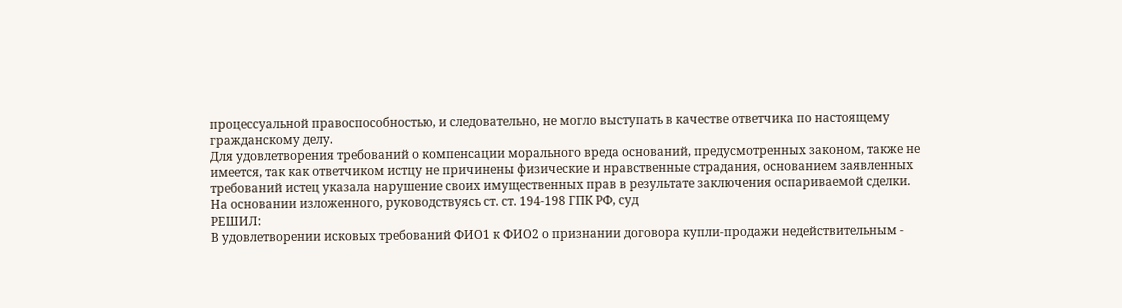процессуальной правоспособностью, и следовательно, не могло выступать в качестве ответчика по настоящему гражданскому делу.
Для удовлетворения требований о компенсации морального вреда оснований, предусмотренных законом, также не имеется, так как ответчиком истцу не причинены физические и нравственные страдания, основанием заявленных требований истец указала нарушение своих имущественных прав в результате заключения оспариваемой сделки.
На основании изложенного, руководствуясь ст. ст. 194-198 ГПК РФ, суд
РЕШИЛ:
В удовлетворении исковых требований ФИО1 к ФИО2 о признании договора купли-продажи недействительным -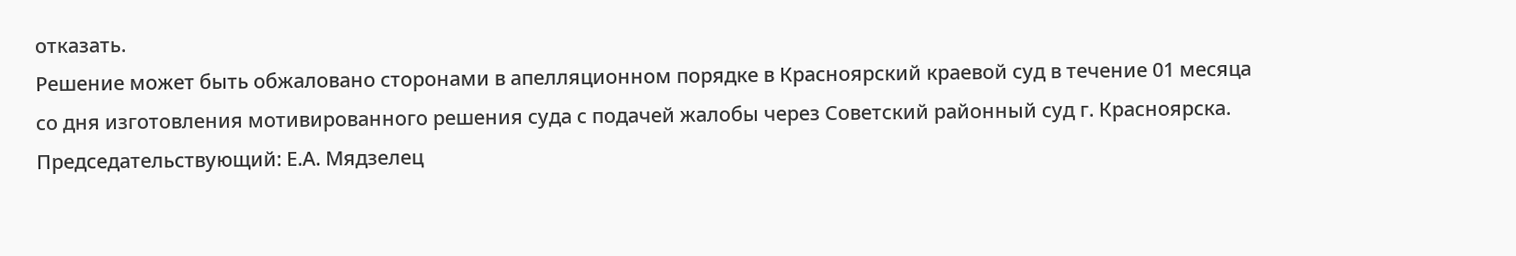отказать.
Решение может быть обжаловано сторонами в апелляционном порядке в Красноярский краевой суд в течение 01 месяца со дня изготовления мотивированного решения суда с подачей жалобы через Советский районный суд г. Красноярска.
Председательствующий: Е.А. Мядзелец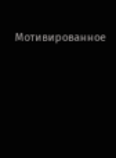Мотивированное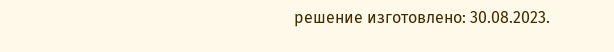решение изготовлено: 30.08.2023.